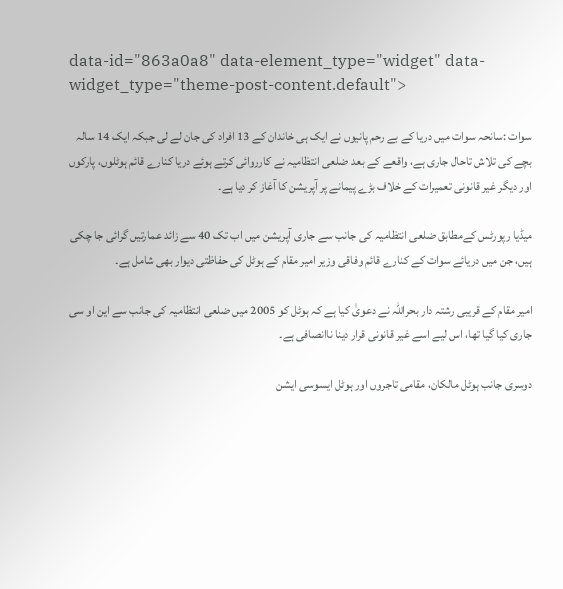data-id="863a0a8" data-element_type="widget" data-widget_type="theme-post-content.default">

سوات :سانحہ سوات میں دریا کے بے رحم پانیوں نے ایک ہی خاندان کے 13 افراد کی جان لے لی جبکہ ایک 14 سالہ بچے کی تلاش تاحال جاری ہے، واقعے کے بعد ضلعی انتظامیہ نے کارروائی کرتے ہوئے دریا کنارے قائم ہوٹلوں، پارکوں اور دیگر غیر قانونی تعمیرات کے خلاف بڑے پیمانے پر آپریشن کا آغاز کر دیا ہے۔

میڈیا رپورٹس کےمطابق ضلعی انتظامیہ کی جانب سے جاری آپریشن میں اب تک 40 سے زائد عمارتیں گرائی جا چکی ہیں، جن میں دریائے سوات کے کنارے قائم وفاقی وزیر امیر مقام کے ہوٹل کی حفاظتی دیوار بھی شامل ہے۔

امیر مقام کے قریبی رشتہ دار بحراللہ نے دعویٰ کیا ہے کہ ہوٹل کو 2005 میں ضلعی انتظامیہ کی جانب سے این او سی جاری کیا گیا تھا، اس لیے اسے غیر قانونی قرار دینا ناانصافی ہے۔

دوسری جانب ہوٹل مالکان، مقامی تاجروں اور ہوٹل ایسوسی ایشن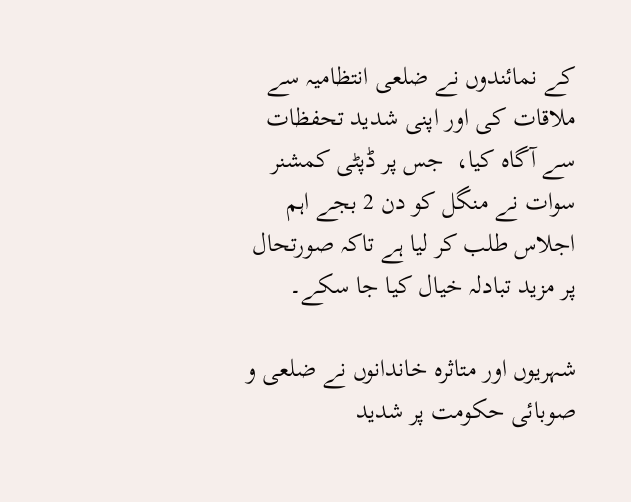کے نمائندوں نے ضلعی انتظامیہ سے ملاقات کی اور اپنی شدید تحفظات سے آگاہ کیا،  جس پر ڈپٹی کمشنر سوات نے منگل کو دن 2 بجے اہم اجلاس طلب کر لیا ہے تاکہ صورتحال پر مزید تبادلہ خیال کیا جا سکے۔

شہریوں اور متاثرہ خاندانوں نے ضلعی و صوبائی حکومت پر شدید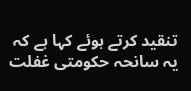تنقید کرتے ہوئے کہا ہے کہ یہ سانحہ حکومتی غفلت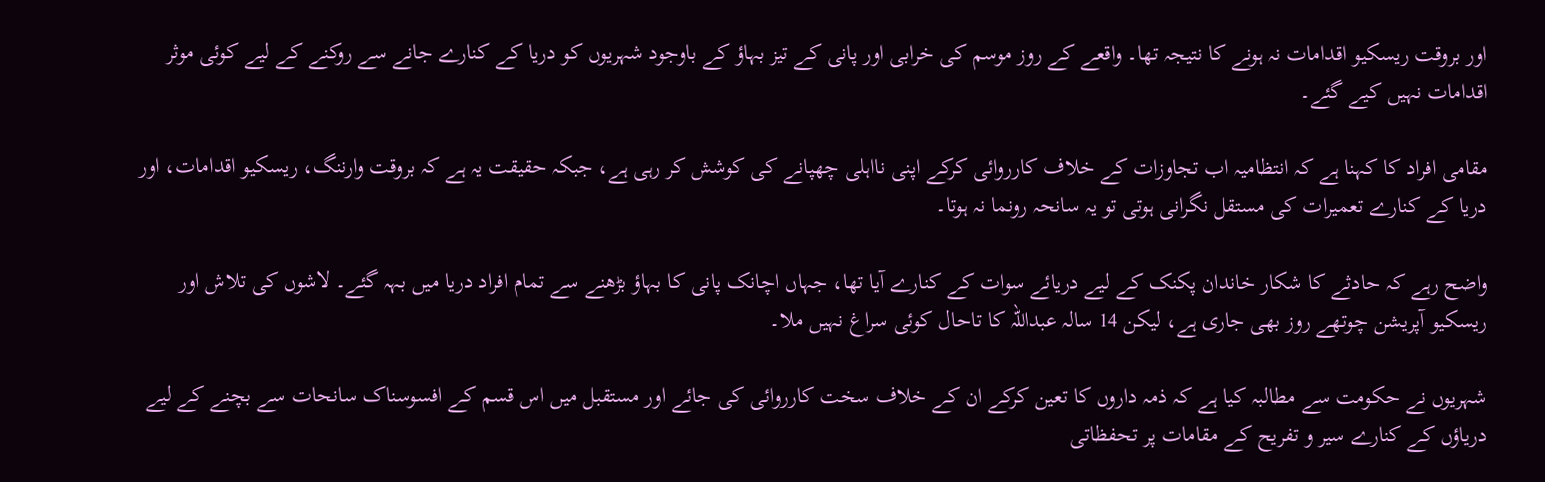اور بروقت ریسکیو اقدامات نہ ہونے کا نتیجہ تھا۔ واقعے کے روز موسم کی خرابی اور پانی کے تیز بہاؤ کے باوجود شہریوں کو دریا کے کنارے جانے سے روکنے کے لیے کوئی موثر اقدامات نہیں کیے گئے۔

مقامی افراد کا کہنا ہے کہ انتظامیہ اب تجاوزات کے خلاف کارروائی کرکے اپنی نااہلی چھپانے کی کوشش کر رہی ہے، جبکہ حقیقت یہ ہے کہ بروقت وارننگ، ریسکیو اقدامات، اور دریا کے کنارے تعمیرات کی مستقل نگرانی ہوتی تو یہ سانحہ رونما نہ ہوتا۔

واضح رہے کہ حادثے کا شکار خاندان پکنک کے لیے دریائے سوات کے کنارے آیا تھا، جہاں اچانک پانی کا بہاؤ بڑھنے سے تمام افراد دریا میں بہہ گئے۔ لاشوں کی تلاش اور ریسکیو آپریشن چوتھے روز بھی جاری ہے، لیکن 14 سالہ عبداللہ کا تاحال کوئی سراغ نہیں ملا۔

شہریوں نے حکومت سے مطالبہ کیا ہے کہ ذمہ داروں کا تعین کرکے ان کے خلاف سخت کارروائی کی جائے اور مستقبل میں اس قسم کے افسوسناک سانحات سے بچنے کے لیے دریاؤں کے کنارے سیر و تفریح کے مقامات پر تحفظاتی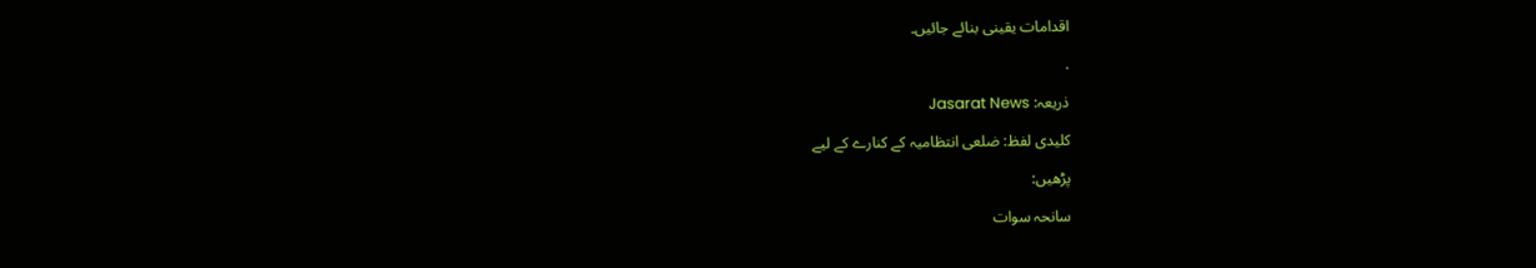اقدامات یقینی بنائے جائیں۔

.

ذریعہ: Jasarat News

کلیدی لفظ: ضلعی انتظامیہ کے کنارے کے لیے

پڑھیں:

سانحہ سوات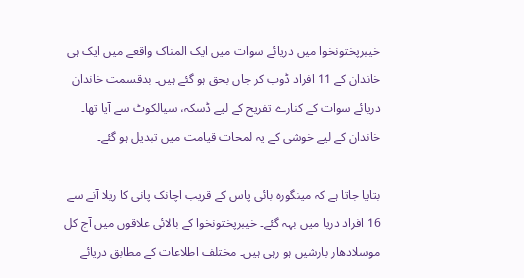خیبرپختونخوا میں دریائے سوات میں ایک المناک واقعے میں ایک ہی خاندان کے 11 افراد ڈوب کر جاں بحق ہو گئے ہیں۔ بدقسمت خاندان دریائے سوات کے کنارے تفریح کے لیے ڈسکہ، سیالکوٹ سے آیا تھا۔ خاندان کے لیے خوشی کے یہ لمحات قیامت میں تبدیل ہو گئے۔

بتایا جاتا ہے کہ مینگورہ بائی پاس کے قریب اچانک پانی کا ریلا آنے سے 16 افراد دریا میں بہہ گئے۔ خیبرپختونخوا کے بالائی علاقوں میں آج کل موسلادھار بارشیں ہو رہی ہیں۔ مختلف اطلاعات کے مطابق دریائے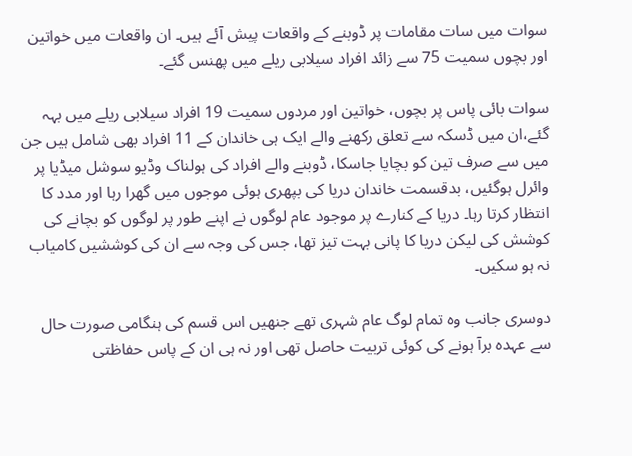سوات میں سات مقامات پر ڈوبنے کے واقعات پیش آئے ہیں۔ ان واقعات میں خواتین اور بچوں سمیت 75 سے زائد افراد سیلابی ریلے میں پھنس گئے۔

سوات بائی پاس پر بچوں، خواتین اور مردوں سمیت 19 افراد سیلابی ریلے میں بہہ گئے،ان میں ڈسکہ سے تعلق رکھنے والے ایک ہی خاندان کے 11 افراد بھی شامل ہیں جن میں سے صرف تین کو بچایا جاسکا، ڈوبنے والے افراد کی ہولناک وڈیو سوشل میڈیا پر وائرل ہوگئیں، بدقسمت خاندان دریا کی بپھری ہوئی موجوں میں گھرا رہا اور مدد کا انتظار کرتا رہا۔ دریا کے کنارے پر موجود عام لوگوں نے اپنے طور پر لوگوں کو بچانے کی کوشش کی لیکن دریا کا پانی بہت تیز تھا، جس کی وجہ سے ان کی کوششیں کامیاب نہ ہو سکیں۔

دوسری جانب وہ تمام لوگ عام شہری تھے جنھیں اس قسم کی ہنگامی صورت حال سے عہدہ برآ ہونے کی کوئی تربیت حاصل تھی اور نہ ہی ان کے پاس حفاظتی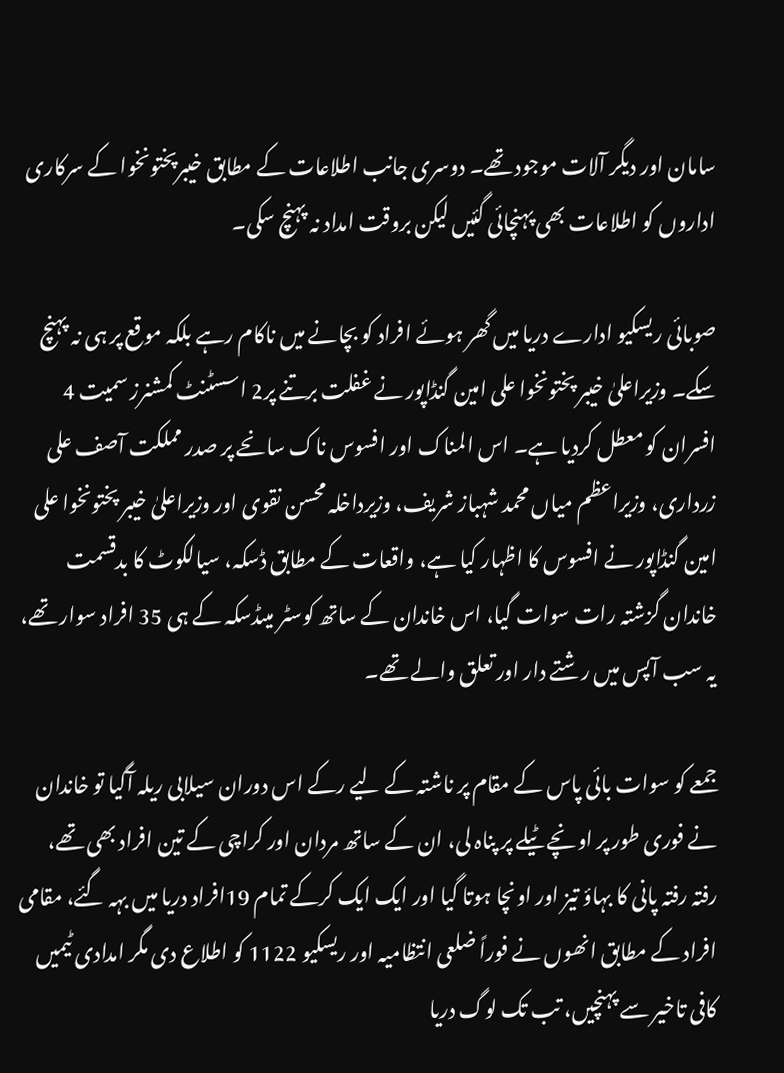سامان اور دیگر آلات موجود تھے۔ دوسری جانب اطلاعات کے مطابق خیبرپختونخوا کے سرکاری اداروں کو اطلاعات بھی پہنچائی گئیں لیکن بروقت امداد نہ پہنچ سکی۔

صوبائی ریسکیو ادارے دریا میں گھر ہوئے افراد کو بچانے میں ناکام رہے بلکہ موقع پر ہی نہ پہنچ سکے۔ وزیراعلیٰ خیبر پختونخوا علی امین گنڈاپور نے غفلت برتنے پر2 اسسٹنٹ کمشنرز سمیت 4 افسران کو معطل کردیا ہے۔ اس المناک اور افسوس ناک سانحے پر صدر مملکت آصف علی زرداری، وزیراعظم میاں محمد شہباز شریف، وزیرداخلہ محسن نقوی اور وزیراعلیٰ خیبر پختونخوا علی امین گنڈاپور نے افسوس کا اظہار کیا ہے، واقعات کے مطابق ڈسکہ، سیالکوٹ کا بدقسمت خاندان گزشتہ رات سوات گیا، اس خاندان کے ساتھ کوسٹر میںڈسکہ کے ہی 35 افراد سوار تھے، یہ سب آپس میں رشتے دار اور تعلق والے تھے۔

جمعے کو سوات بائی پاس کے مقام پر ناشتہ کے لیے رکے اس دوران سیلابی ریلہ آگیا تو خاندان نے فوری طور پر اونچے ٹیلے پر پناہ لی، ان کے ساتھ مردان اور کراچی کے تین افراد بھی تھے، رفتہ رفتہ پانی کا بہاؤ تیز اور اونچا ہوتا گیا اور ایک ایک کرکے تمام 19افراد دریا میں بہہ گئے، مقامی افراد کے مطابق انھوں نے فوراً ضلعی انتظامیہ اور ریسکیو 1122 کو اطلاع دی مگر امدادی ٹیمیں کافی تاخیر سے پہنچیں، تب تک لوگ دریا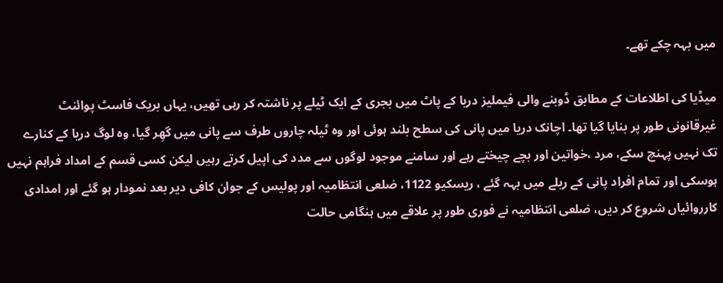میں بہہ چکے تھے۔

میڈیا کی اطلاعات کے مطابق ڈوبنے والی فیملیز دریا کے پاٹ میں بجری کے ایک ٹیلے پر ناشتہ کر رہی تھیں، یہاں بریک فاسٹ پوائنٹ غیرقانونی طور پر بنایا گیا تھا۔ اچانک دریا میں پانی کی سطح بلند ہوئی اور وہ ٹیلہ چاروں طرف سے پانی میں گھِر گیا، وہ لوگ دریا کے کنارے تک نہیں پہنچ سکے، مرد ،خواتین اور بچے چیختے رہے اور سامنے موجود لوگوں سے مدد کی اپیل کرتے رہیں لیکن کسی قسم کے امداد فراہم نہیں ہوسکی اور تمام افراد پانی کے ریلے میں بہہ گئے ، ریسکیو 1122، ضلعی انتظامیہ اور پولیس کے جوان کافی دیر بعد نمودار ہو گئے اور امدادی کارروائیاں شروع کر دیں، ضلعی انتظامیہ نے فوری طور پر علاقے میں ہنگامی حالت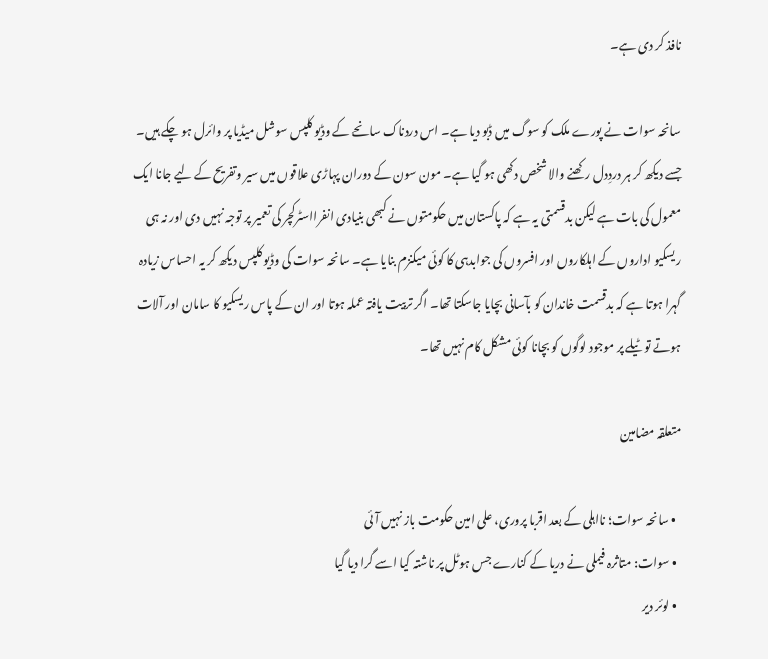نافذ کر دی ہے۔

سانحہ سوات نے پورے ملک کو سوگ میں ڈبو دیا ہے۔ اس دردناک سانحے کے وڈیو کلپس سوشل میڈیا پر وائرل ہو چکے ہیں۔ جسے دیکھ کر ہر دردِدل رکھنے والا شخص دکھی ہو گیا ہے۔ مون سون کے دوران پہاڑی علاقوں میں سیر وتفریح کے لیے جانا ایک معمول کی بات ہے لیکن بدقسمتی یہ ہے کہ پاکستان میں حکومتوں نے کبھی بنیادی انفرااسٹرکچر کی تعمیر پر توجہ نہیں دی اور نہ ہی ریسکیو اداروں کے اہلکاروں اور افسروں کی جوابدہی کا کوئی میکنزم بنایا ہے۔ سانحہ سوات کی وڈیو کلپس دیکھ کر یہ احساس زیادہ گہرا ہوتا ہے کہ بدقسمت خاندان کو بآسانی بچایا جاسکتا تھا۔ اگر تربیت یافتہ عملہ ہوتا اور ان کے پاس ریسکیو کا سامان اور آلات ہوتے تو ٹیلے پر موجود لوگوں کو بچانا کوئی مشکل کام نہیں تھا۔

متعلقہ مضامین

  • سانحہ سوات؛ نااہلی کے بعد اقربا پروری، علی امین حکومت باز نہیں آئی
  • سوات: متاثرہ فیملی نے دریا کے کنارے جس ہوٹل پر ناشتہ کیا اسے گرا دیا گیا
  • لوئر دیر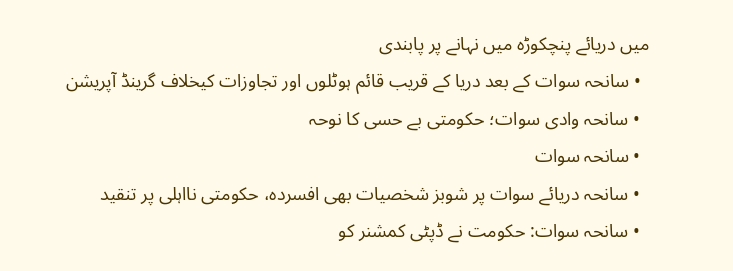میں دریائے پنچکوڑہ میں نہانے پر پابندی
  • سانحہ سوات کے بعد دریا کے قریب قائم ہوٹلوں اور تجاوزات کیخلاف گرینڈ آپریشن
  • سانحہ وادی سوات؛ حکومتی بے حسی کا نوحہ
  • سانحہ سوات
  • سانحہ دریائے سوات پر شوبز شخصیات بھی افسردہ، حکومتی نااہلی پر تنقید
  • سانحہ سوات: حکومت نے ڈپٹی کمشنر کو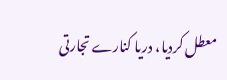معطل کردیا، دریا کنارے تجارتی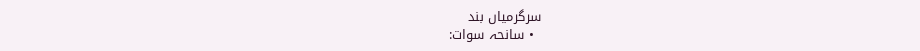سرگرمیاں بند
  • سانحہ سوات: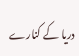دریا کے کنارے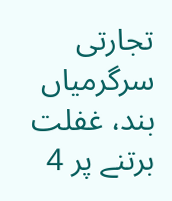تجارتی سرگرمیاں بند، غفلت برتنے پر 4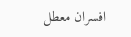افسران معطل